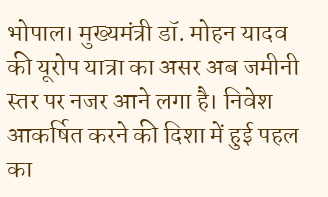भोपाल। मुख्यमंत्री डॉ. मोहन यादव की यूरोप यात्रा का असर अब जमीनी स्तर पर नजर आने लगा है। निवेश आकर्षित करने की दिशा में हुई पहल का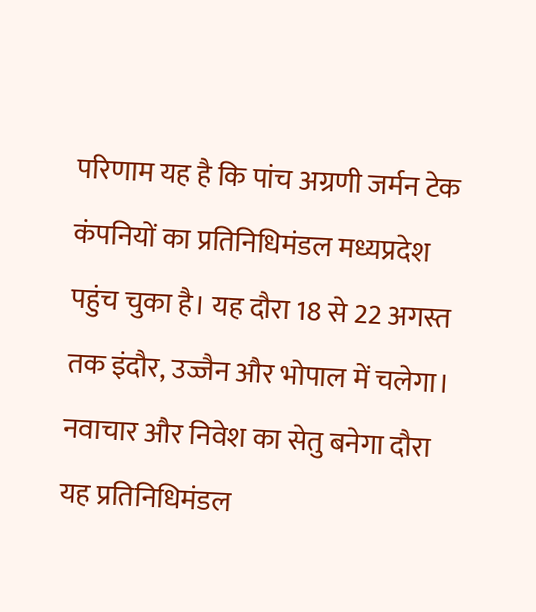परिणाम यह है कि पांच अग्रणी जर्मन टेक कंपनियों का प्रतिनिधिमंडल मध्यप्रदेश पहुंच चुका है। यह दौरा 18 से 22 अगस्त तक इंदौर, उज्जैन और भोपाल में चलेगा।
नवाचार और निवेश का सेतु बनेगा दौरा
यह प्रतिनिधिमंडल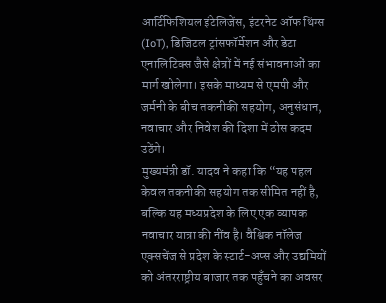आर्टिफिशियल इंटेलिजेंस, इंटरनेट ऑफ थिंग्स (IoT), डिजिटल ट्रांसफॉर्मेशन और डेटा एनालिटिक्स जैसे क्षेत्रों में नई संभावनाओं का मार्ग खोलेगा। इसके माध्यम से एमपी और जर्मनी के बीच तकनीकी सहयोग, अनुसंधान, नवाचार और निवेश की दिशा में ठोस कदम उठेंगे।
मुख्यमंत्री डॉ. यादव ने कहा कि “यह पहल केवल तकनीकी सहयोग तक सीमित नहीं है, बल्कि यह मध्यप्रदेश के लिए एक व्यापक नवाचार यात्रा की नींव है। वैश्विक नॉलेज एक्सचेंज से प्रदेश के स्टार्ट-अप्स और उद्यमियों को अंतरराष्ट्रीय बाजार तक पहुँचने का अवसर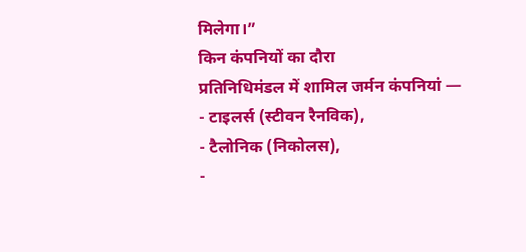मिलेगा।”
किन कंपनियों का दौरा
प्रतिनिधिमंडल में शामिल जर्मन कंपनियां —
- टाइलर्स (स्टीवन रैनविक),
- टैलोनिक (निकोलस),
-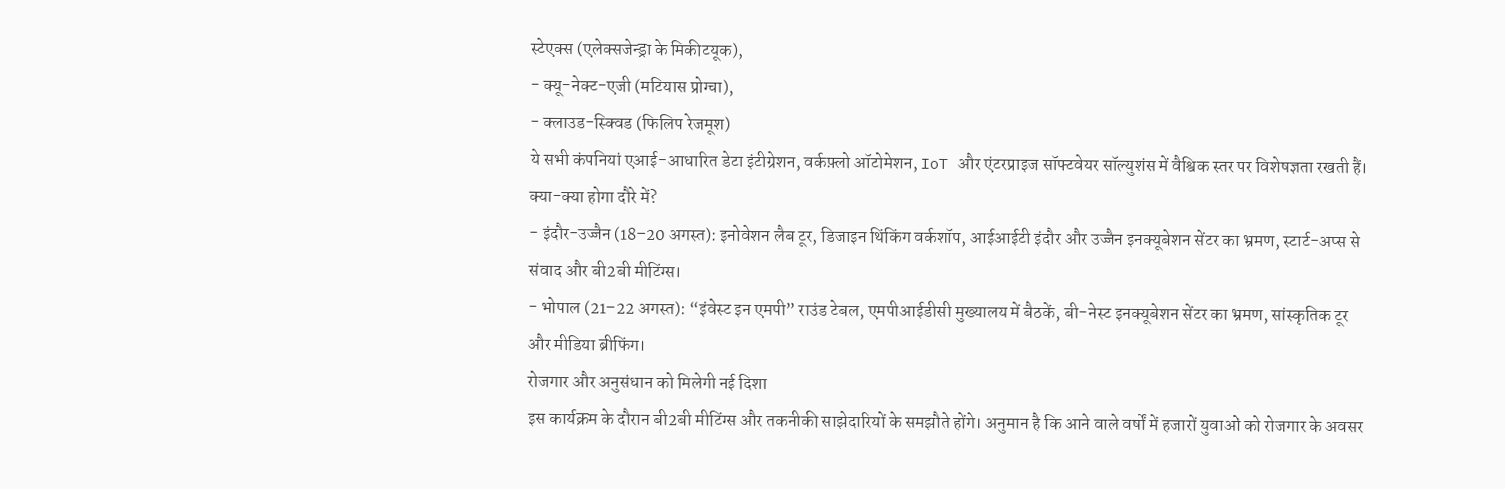स्टेएक्स (एलेक्सजेन्ड्रा के मिकीटयूक),
- क्यू-नेक्ट-एजी (मटियास प्रोग्चा),
- क्लाउड-स्क्विड (फिलिप रेजमूश)
ये सभी कंपनियां एआई-आधारित डेटा इंटीग्रेशन, वर्कफ़्लो ऑटोमेशन, IoT और एंटरप्राइज सॉफ्टवेयर सॉल्युशंस में वैश्विक स्तर पर विशेषज्ञता रखती हैं।
क्या-क्या होगा दौरे में?
- इंदौर-उज्जैन (18–20 अगस्त): इनोवेशन लैब टूर, डिजाइन थिंकिंग वर्कशॉप, आईआईटी इंदौर और उज्जैन इनक्यूबेशन सेंटर का भ्रमण, स्टार्ट-अप्स से संवाद और बी2बी मीटिंग्स।
- भोपाल (21–22 अगस्त): “इंवेस्ट इन एमपी” राउंड टेबल, एमपीआईडीसी मुख्यालय में बैठकें, बी-नेस्ट इनक्यूबेशन सेंटर का भ्रमण, सांस्कृतिक टूर और मीडिया ब्रीफिंग।
रोजगार और अनुसंधान को मिलेगी नई दिशा
इस कार्यक्रम के दौरान बी2बी मीटिंग्स और तकनीकी साझेदारियों के समझौते होंगे। अनुमान है कि आने वाले वर्षों में हजारों युवाओं को रोजगार के अवसर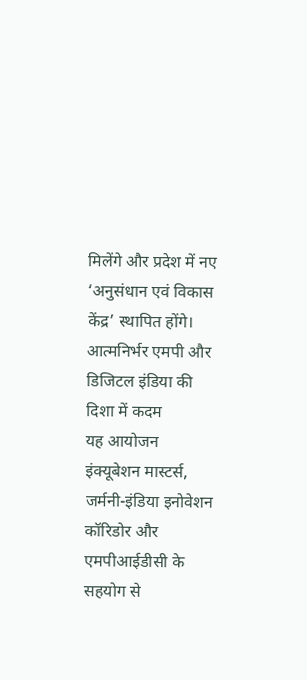मिलेंगे और प्रदेश में नए ‘अनुसंधान एवं विकास केंद्र’ स्थापित होंगे।
आत्मनिर्भर एमपी और डिजिटल इंडिया की दिशा में कदम
यह आयोजन इंक्यूबेशन मास्टर्स, जर्मनी-इंडिया इनोवेशन कॉरिडोर और एमपीआईडीसी के सहयोग से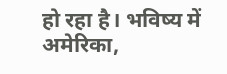हो रहा है। भविष्य में अमेरिका,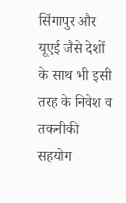सिंगापुर और यूएई जैसे देशों के साथ भी इसी तरह के निवेश व तकनीकी सहयोग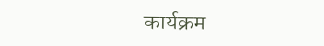कार्यक्रम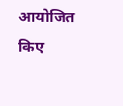आयोजित किए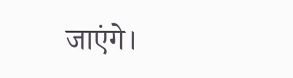जाएंगे।